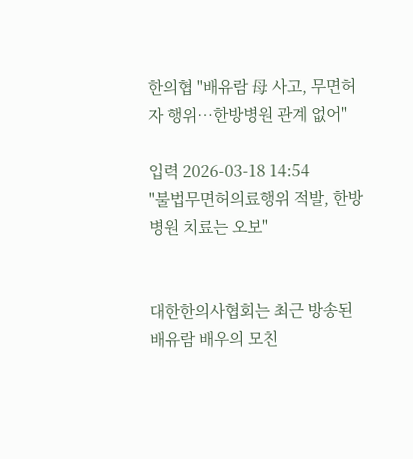한의협 "배유람 母 사고, 무면허자 행위…한방병원 관계 없어"

입력 2026-03-18 14:54
"불법무면허의료행위 적발, 한방병원 치료는 오보"


대한한의사협회는 최근 방송된 배유람 배우의 모친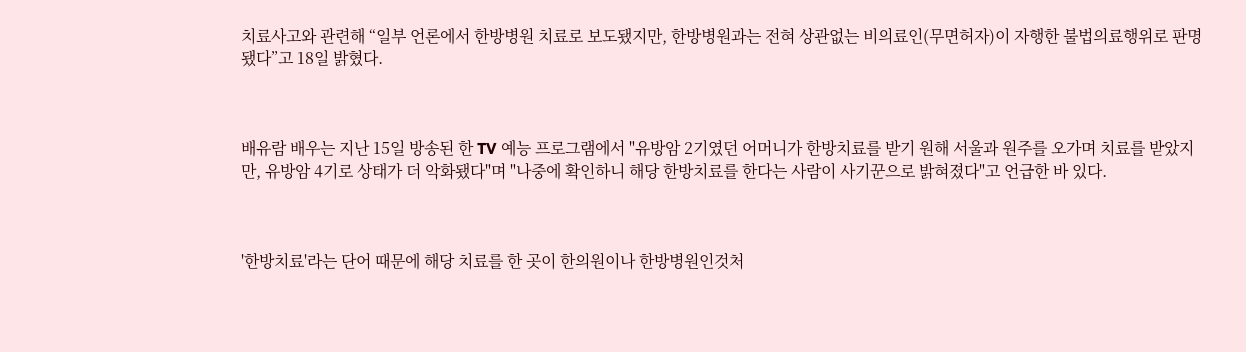치료사고와 관련해 “일부 언론에서 한방병원 치료로 보도됐지만, 한방병원과는 전혀 상관없는 비의료인(무면허자)이 자행한 불법의료행위로 판명됐다”고 18일 밝혔다.



배유람 배우는 지난 15일 방송된 한 TV 예능 프로그램에서 "유방암 2기였던 어머니가 한방치료를 받기 원해 서울과 원주를 오가며 치료를 받았지만, 유방암 4기로 상태가 더 악화됐다"며 "나중에 확인하니 해당 한방치료를 한다는 사람이 사기꾼으로 밝혀졌다"고 언급한 바 있다.



'한방치료'라는 단어 때문에 해당 치료를 한 곳이 한의원이나 한방병원인것처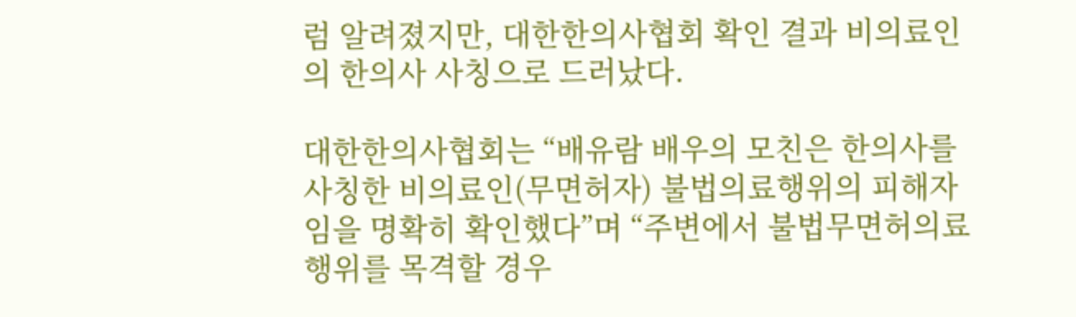럼 알려졌지만, 대한한의사협회 확인 결과 비의료인의 한의사 사칭으로 드러났다.

대한한의사협회는 “배유람 배우의 모친은 한의사를 사칭한 비의료인(무면허자) 불법의료행위의 피해자임을 명확히 확인했다”며 “주변에서 불법무면허의료행위를 목격할 경우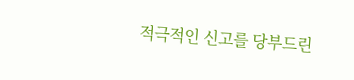적극적인 신고를 당부드린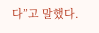다”고 말했다.